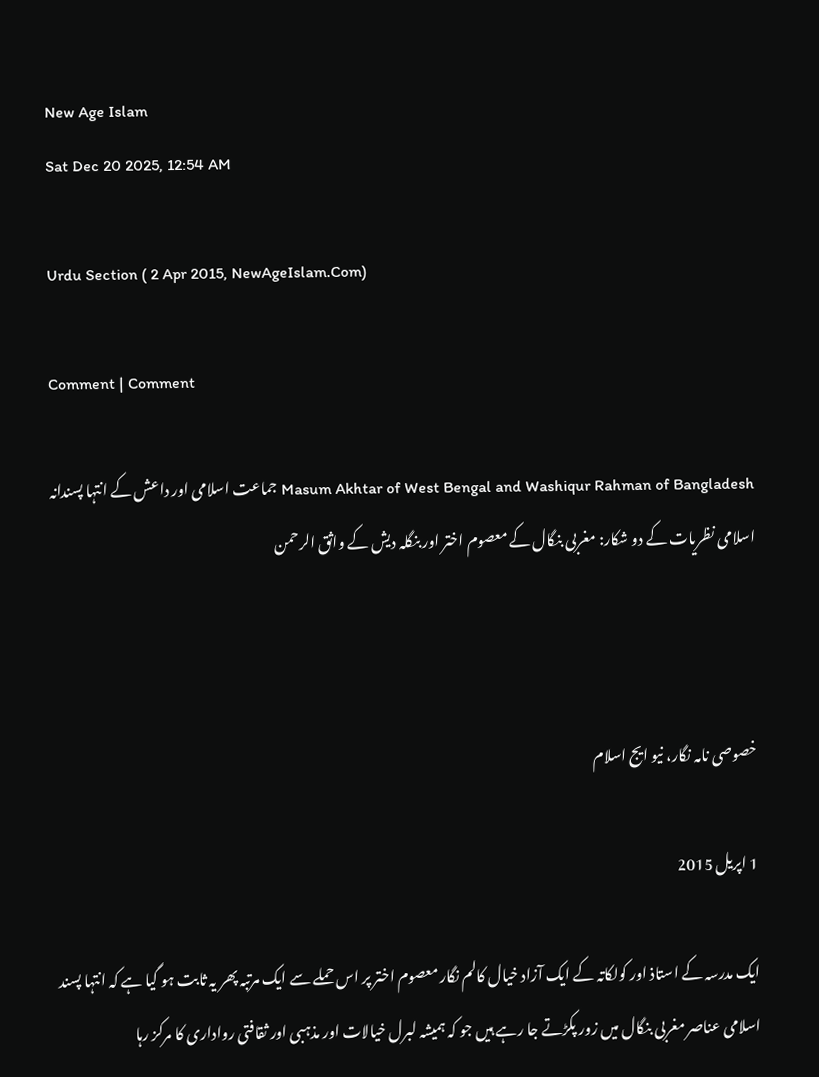New Age Islam
Sat Dec 20 2025, 12:54 AM

Urdu Section ( 2 Apr 2015, NewAgeIslam.Com)

Comment | Comment

Masum Akhtar of West Bengal and Washiqur Rahman of Bangladesh جماعت اسلامی اور داعش کے انتہا پسندانہ اسلامی نظریات کے دو شکار: مغربی بنگال کے معصوم اختر اور بنگلہ دیش کے واثق الرحمن



خصوصی نامہ نگار، نیو ایج اسلام

1 اپریل 2015

ایک مدرسہ کے استاذ اور کولکاتہ کے ایک آزاد خیال کالم نگار معصوم اختر پر اس حملے سے ایک مرتبہ پھر یہ ثابت ہو گیا ہے کہ انتہا پسند اسلامی عناصر مغربی بنگال میں زور پکڑتے جا رہے ہیں جو کہ ہمیشہ لبرل خیالات اور مذہبی اور ثقافتی رواداری کا مرکز رہا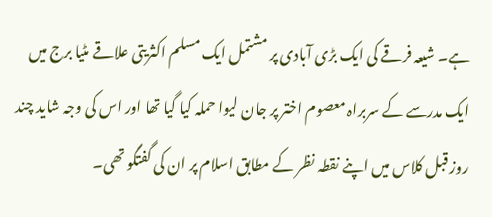ہے۔ شیعہ فرقے کی ایک بڑی آبادی پر مشتمل ایک مسلم اکثریتی علاقے مٹیا برج میں ایک مدرسے کے سربراہ معصوم اختر پر جان لیوا حملہ کیا گیا تھا اور اس کی وجہ شاید چند روز قبل کلاس میں اپنے نقطہ نظر کے مطابق اسلام پر ان کی گفتگو تھی۔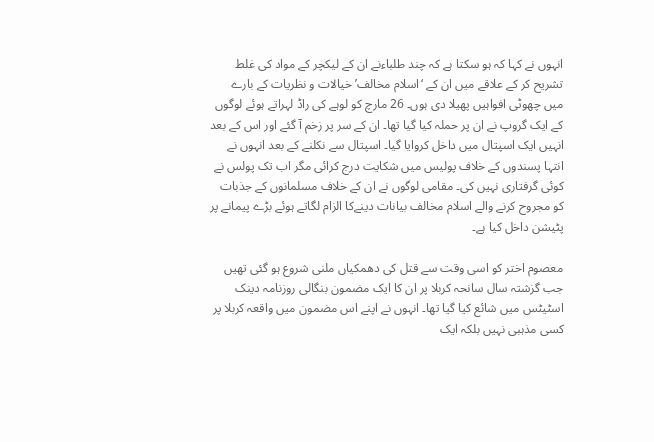انہوں نے کہا کہ ہو سکتا ہے کہ چند طلباءنے ان کے لیکچر کے مواد کی غلط تشریح کر کے علاقے میں ان کے ‘اسلام مخالف’ خیالات و نظریات کے بارے میں چھوٹی افواہیں پھیلا دی ہوں۔ 26 مارچ کو لوہے کی راڈ لہراتے ہوئے لوگوں کے ایک گروپ نے ان پر حملہ کیا گیا تھا۔ ان کے سر پر زخم آ گئے اور اس کے بعد انہیں ایک اسپتال میں داخل کروایا گیا۔ اسپتال سے نکلنے کے بعد انہوں نے انتہا پسندوں کے خلاف پولیس میں شکایت درج کرائی مگر اب تک پولس نے کوئی گرفتاری نہیں کی۔ مقامی لوگوں نے ان کے خلاف مسلمانوں کے جذبات کو مجروح کرنے والے اسلام مخالف بیانات دینےکا الزام لگاتے ہوئے بڑے پیمانے پر پٹیشن داخل کیا ہے۔

معصوم اختر کو اسی وقت سے قتل کی دھمکیاں ملنی شروع ہو گئی تھیں جب گزشتہ سال سانحہ کربلا پر ان کا ایک مضمون بنگالی روزنامہ دینک اسٹیٹس میں شائع کیا گیا تھا۔ انہوں نے اپنے اس مضمون میں واقعہ کربلا پر کسی مذہبی نہیں بلکہ ایک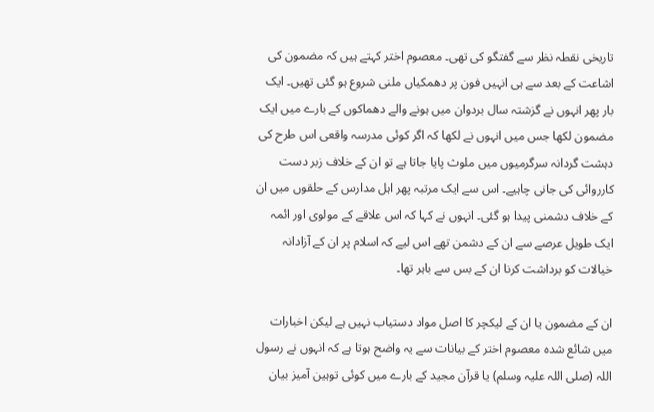تاریخی نقطہ نظر سے گفتگو کی تھی۔ معصوم اختر کہتے ہیں کہ مضمون کی اشاعت کے بعد سے ہی انہیں فون پر دھمکیاں ملنی شروع ہو گئی تھیں۔ ایک بار پھر انہوں نے گزشتہ سال بردوان میں ہونے والے دھماکوں کے بارے میں ایک مضمون لکھا جس میں انہوں نے لکھا کہ اگر کوئی مدرسہ واقعی اس طرح کی دہشت گردانہ سرگرمیوں میں ملوث پایا جاتا ہے تو ان کے خلاف زبر دست کارروائی کی جانی چاہیے۔ اس سے ایک مرتبہ پھر اہل مدارس کے حلقوں میں ان کے خلاف دشمنی پیدا ہو گئی۔ انہوں نے کہا کہ اس علاقے کے مولوی اور ائمہ ایک طویل عرصے سے ان کے دشمن تھے اس لیے کہ اسلام پر ان کے آزادانہ خیالات کو برداشت کرنا ان کے بس سے باہر تھا۔

ان کے مضمون یا ان کے لیکچر کا اصل مواد دستیاب نہیں ہے لیکن اخبارات میں شائع شدہ معصوم اختر کے بیانات سے یہ واضح ہوتا ہے کہ انہوں نے رسول اللہ (صلی اللہ علیہ وسلم) یا قرآن مجید کے بارے میں کوئی توہین آمیز بیان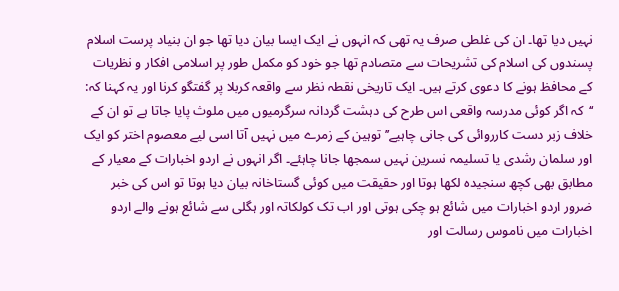نہیں دیا تھا۔ ان کی غلطی صرف یہ تھی کہ انہوں نے ایک ایسا بیان دیا تھا جو ان بنیاد پرست اسلام پسندوں کی اسلام کی تشریحات سے متصادم تھا جو خود کو مکمل طور پر اسلامی افکار و نظریات کے محافظ ہونے کا دعوی کرتے ہیں۔ ایک تاریخی نقطہ نظر سے واقعہ کربلا پر گفتگو کرنا اور یہ کہنا کہ: ‘‘کہ اگر کوئی مدرسہ واقعی اس طرح کی دہشت گردانہ سرگرمیوں میں ملوث پایا جاتا ہے تو ان کے خلاف زبر دست کارروائی کی جانی چاہیے’’ توہین کے زمرے میں نہیں آتا اسی لیے معصوم اختر کو ایک اور سلمان رشدی یا تسلیمہ نسرین نہیں سمجھا جانا چاہئے۔ اگر انہوں نے اردو اخبارات کے معیار کے مطابق بھی کچھ سنجیدہ لکھا ہوتا اور حقیقت میں کوئی گستاخانہ بیان دیا ہوتا تو اس کی خبر ضرور اردو اخبارات میں شائع ہو چکی ہوتی اور اب تک کولکاتہ اور ہگلی سے شائع ہونے والے اردو اخبارات میں ناموس رسالت اور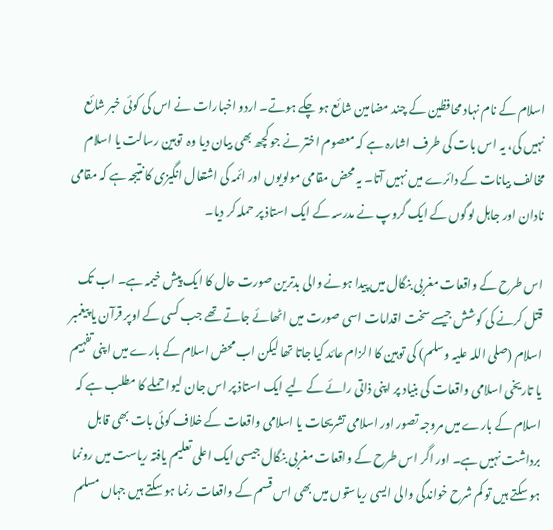اسلام کے نام نہاد محافظین کے چند مضامین شائع ہو چکے ہوتے۔ اردو اخبارات نے اس کی کوئی خبر شائع نہیں کی، یہ اس بات کی طرف اشارہ ہے کہ معصوم اختر نے جو کچھ بھی بیان دیا وہ  توہین رسالت یا اسلام مخالف بیانات کے دائرے میں نہیں آتا۔ یہ محض مقامی مولویوں اور ائمہ کی اشتعال انگیزی کا نتیجہ ہے کہ مقامی نادان اور جاہل لوگوں کے ایک گروپ نے مدرسہ کے ایک استاذ پر حملہ کر دیا۔

اس طرح کے واقعات مغربی بنگال میں پیدا ہونے والی بدترین صورت حال کا ایک پیش خیمہ ہے۔ اب تک قتل کرنے کی کوشش جیسے سخت اقدامات اسی صورت میں اٹھائے جاتے تھے جب کسی کے اوپر قرآن یا پیغمبر اسلام (صلی اللہ علیہ وسلم) کی توہین کا الزام عائد کیا جاتا تھا لیکن اب محض اسلام کے بارے میں اپنی تفہیم یا تاریخی اسلامی واقعات کی بنیاد پر اپنی ذاتی رائے کے لیے ایک استاذ پر اس جان لیوا حملے کا مطلب ہے کہ اسلام کے بارے میں مروجہ تصور اور اسلامی تشریحات یا اسلامی واقعات کے خلاف کوئی بات بھی قابل برداشت نہیں ہے۔ اور اگر اس طرح کے واقعات مغربی بنگال جیسی ایک اعلی تعلیم یافتہ ریاست میں رونما ہو سکتے ہیں تو کم شرح خواندگی والی ایسی ریاستوں میں بھی اس قسم کے واقعات رنما ہو سکتے ہیں جہاں مسلم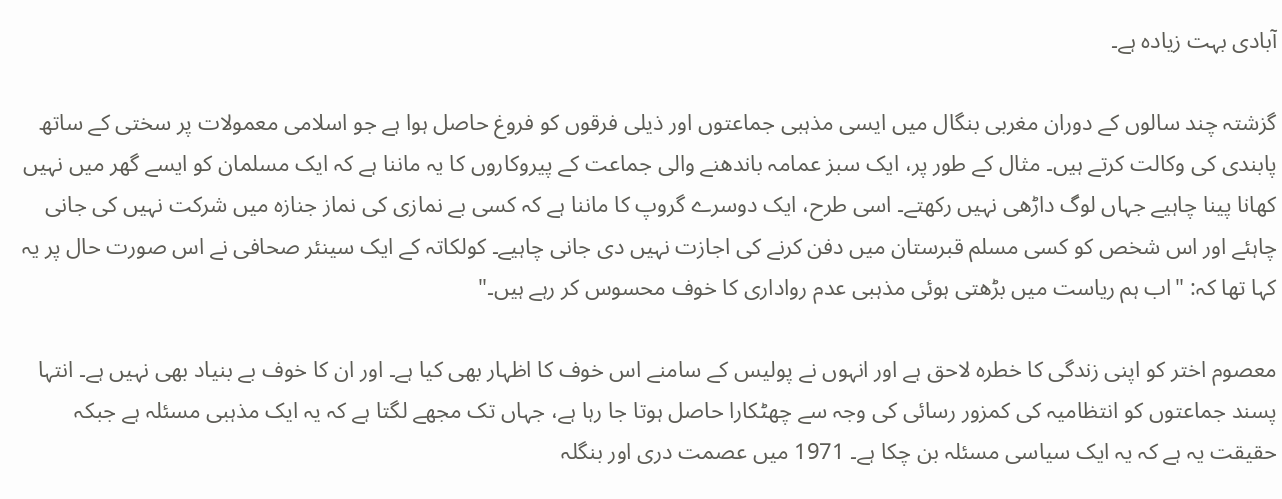آبادی بہت زیادہ ہے۔

گزشتہ چند سالوں کے دوران مغربی بنگال میں ایسی مذہبی جماعتوں اور ذیلی فرقوں کو فروغ حاصل ہوا ہے جو اسلامی معمولات پر سختی کے ساتھ پابندی کی وکالت کرتے ہیں۔ مثال کے طور پر، ایک سبز عمامہ باندھنے والی جماعت کے پیروکاروں کا یہ ماننا ہے کہ ایک مسلمان کو ایسے گھر میں نہیں کھانا پینا چاہیے جہاں لوگ داڑھی نہیں رکھتے۔ اسی طرح، ایک دوسرے گروپ کا ماننا ہے کہ کسی بے نمازی کی نماز جنازہ میں شرکت نہیں کی جانی چاہئے اور اس شخص کو کسی مسلم قبرستان میں دفن کرنے کی اجازت نہیں دی جانی چاہیے۔ کولکاتہ کے ایک سینئر صحافی نے اس صورت حال پر یہ کہا تھا کہ: "اب ہم ریاست میں بڑھتی ہوئی مذہبی عدم رواداری کا خوف محسوس کر رہے ہیں۔"

معصوم اختر کو اپنی زندگی کا خطرہ لاحق ہے اور انہوں نے پولیس کے سامنے اس خوف کا اظہار بھی کیا ہے۔ اور ان کا خوف بے بنیاد بھی نہیں ہے۔ انتہا پسند جماعتوں کو انتظامیہ کی کمزور رسائی کی وجہ سے چھٹکارا حاصل ہوتا جا رہا ہے، جہاں تک مجھے لگتا ہے کہ یہ ایک مذہبی مسئلہ ہے جبکہ حقیقت یہ ہے کہ یہ ایک سیاسی مسئلہ بن چکا ہے۔ 1971 میں عصمت دری اور بنگلہ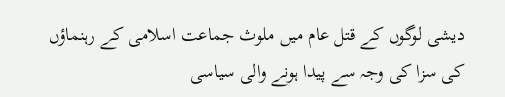دیشی لوگوں کے قتل عام میں ملوث جماعت اسلامی کے رہنماؤں کی سزا کی وجہ سے پیدا ہونے والی سیاسی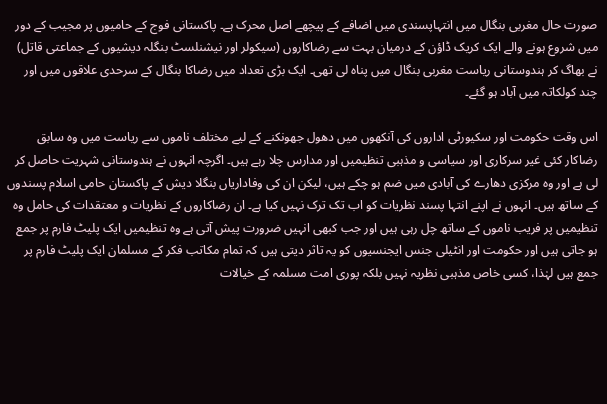صورت حال مغربی بنگال میں انتہاپسندی میں اضافے کے پیچھے اصل محرک ہے۔ پاکستانی فوج کے حامیوں پر مجیب کے دور میں شروع ہونے والے ایک کریک ڈاؤن کے درمیان بہت سے رضاکاروں (سیکولر اور نیشنلسٹ بنگلہ دیشیوں کے جماعتی قاتل) نے بھاگ کر ہندوستانی ریاست مغربی بنگال میں پناہ لی تھی۔ ایک بڑی تعداد میں رضاکا بنگال کے سرحدی علاقوں میں اور چند کولکاتہ میں آباد ہو گئے۔

اس وقت حکومت اور سکیورٹی اداروں کی آنکھوں میں دھول جھونکنے کے لیے مختلف ناموں سے ریاست میں وہ سابق رضاکار کئی غیر سرکاری اور سیاسی و مذہبی تنظیمیں اور مدارس چلا رہے ہیں۔ اگرچہ انہوں نے ہندوستانی شہریت حاصل کر لی ہے اور وہ مرکزی دھارے کی آبادی میں ضم ہو چکے ہیں، لیکن ان کی وفاداریاں بنگلا دیش کے پاکستان حامی اسلام پسندوں کے ساتھ ہیں۔ انہوں نے اپنے انتہا پسند نظریات کو اب تک ترک نہیں کیا ہے۔ ان رضاکاروں کے نظریات و معتقدات کی حامل وہ تنظیمیں پر فریب ناموں کے ساتھ چل رہی ہیں اور جب کبھی انہیں ضرورت پیش آتی ہے وہ تنظیمیں ایک پلیٹ فارم پر جمع ہو جاتی ہیں اور حکومت اور انٹیلی جنس ایجنسیوں کو یہ تاثر دیتی ہیں کہ تمام مکاتب فکر کے مسلمان ایک پلیٹ فارم پر جمع ہیں لہٰذا، کسی خاص مذہبی نظریہ نہیں بلکہ پوری امت مسلمہ کے خیالات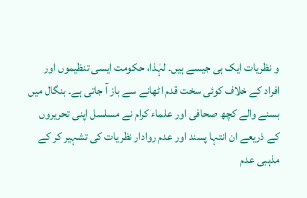و نظریات ایک ہی جیسے ہیں۔ لہٰذا، حکومت ایسی تنظیموں اور افراد کے خلاف کوئی سخت قدم اٹھانے سے باز آ جاتی ہے۔ بنگال میں بسنے والے کچھ صحافی اور علماء کرام نے مسلسل اپنی تحریروں کے ذریعے ان انتہا پسند اور عدم روادار نظریات کی تشہیر کر کے مذہبی عدم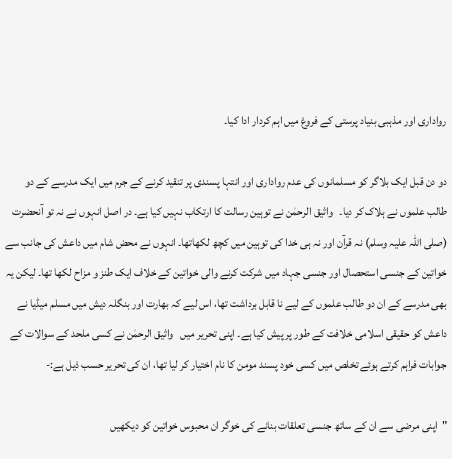رواداری اور مذہبی بنیاد پرستی کے فروغ میں اہم کردار ادا کیا۔

دو دن قبل ایک بلاگر کو مسلمانوں کی عدم رواداری اور انتہا پسندی پر تنقید کرنے کے جرم میں ایک مدرسے کے دو طالب علموں نے ہلاک کر دیا۔   واثیق الرحمٰن نے توہین رسالت کا ارتکاب نہیں کیا ہے۔ در اصل انہوں نے نہ تو آنحضرت (صلی اللہ علیہ وسلم) نہ قرآن اور نہ ہی خدا کی توہین میں کچھ لکھاتھا۔ انہوں نے محض شام میں داعش کی جانب سے خواتین کے جنسی استحصال اور جنسی جہاد میں شرکت کرنے والی خواتین کے خلاف ایک طنز و مزاح لکھا تھا۔ لیکن یہ بھی مدرسے کے ان دو طالب علموں کے لیے نا قابل برداشت تھا، اس لیے کہ بھارت اور بنگلہ دیش میں مسلم میڈیا نے داعش کو حقیقی اسلامی خلافت کے طور پر پیش کیا ہے۔ اپنی تحریر میں   واثیق الرحمٰن نے کسی ملحد کے سوالات کے جوابات فراہم کرتے ہوئے تخلص میں کسی خود پسند مومن کا نام اختیار کر لیا تھا، ان کی تحریر حسب ذیل ہے:-

"اپنی مرضی سے ان کے ساتھ جنسی تعلقات بنانے کی خوگر ان محبوس خواتین کو دیکھیں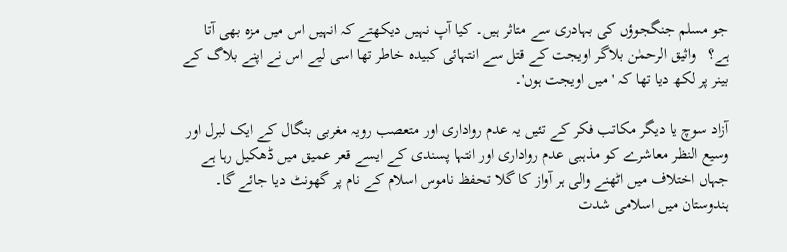جو مسلم جنگجوؤں کی بہادری سے متاثر ہیں۔ کیا آپ نہیں دیکھتے کہ انہیں اس میں مزہ بھی آتا ہے؟   واثیق الرحمٰن بلاگر اویجت کے قتل سے انتہائی کبیدہ خاطر تھا اسی لیے اس نے اپنے بلاگ کے بینر پر لکھ دیا تھا کہ 'میں اویجت ہوں'۔

آزاد سوچ یا دیگر مکاتب فکر کے تئیں یہ عدم رواداری اور متعصب رویہ مغربی بنگال کے ایک لبرل اور وسیع النظر معاشرے کو مذہبی عدم رواداری اور انتہا پسندی کے ایسے قعر عمیق میں ڈھکیل رہا ہے جہاں اختلاف میں اٹھنے والی ہر آواز کا گلا تحفظ ناموس اسلام کے نام پر گھونٹ دیا جائے گا۔ ہندوستان میں اسلامی شدت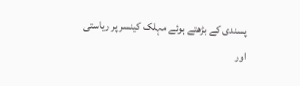پسندی کے بڑھتے ہوئے مہلک کینسر پر ریاستی اور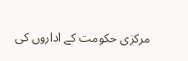مرکزی حکومت کے اداروں کی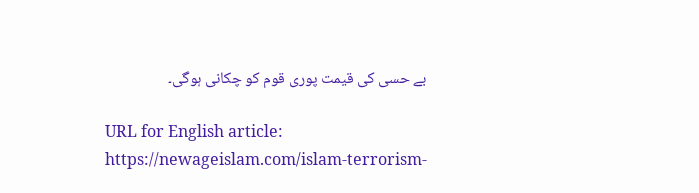بے حسی کی قیمت پوری قوم کو چکانی ہوگی۔

URL for English article: https://newageislam.com/islam-terrorism-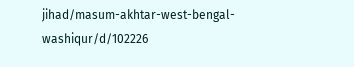jihad/masum-akhtar-west-bengal-washiqur/d/102226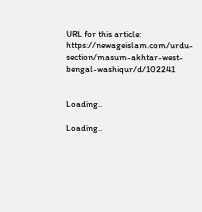URL for this article:  https://newageislam.com/urdu-section/masum-akhtar-west-bengal-washiqur/d/102241


Loading..

Loading..